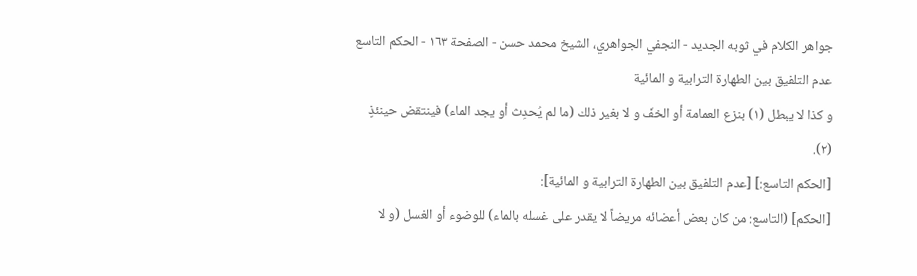جواهر الكلام في ثوبه الجديد - النجفي الجواهري، الشيخ محمد حسن - الصفحة ١٦٣ - الحكم التاسع عدم التلفيق بين الطهارة الترابية و المائية
و كذا لا يبطل (١) بنزع العمامة أو الخفّ و لا بغير ذلك (ما لم يُحدِث أو يجد الماء) فينتقض حينئذٍ (٢).
[الحكم التاسع:] [عدم التلفيق بين الطهارة الترابية و المائية]:
[الحكم] (التاسع: من كان بعض أعضائه مريضاً لا يقدر على غسله بالماء) للوضوء أو الغسل (و لا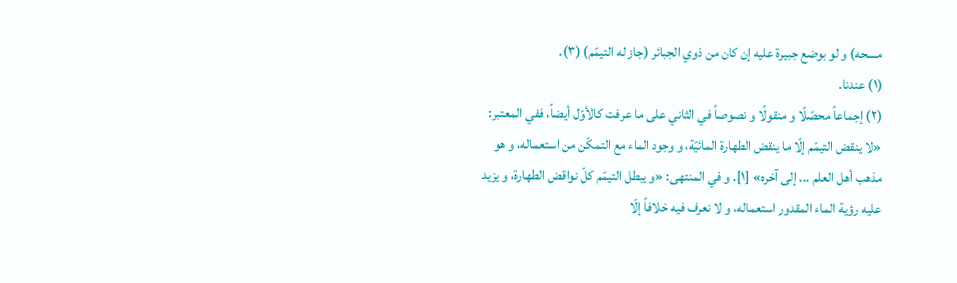مسحه) و لو بوضع جبيرة عليه إن كان من ذوي الجبائر (جاز له التيمّم) (٣).
(١) عندنا.
(٢) إجماعاً محصّلًا و منقولًا و نصوصاً في الثاني على ما عرفت كالأوّل أيضاً، ففي المعتبر: «لا ينقض التيمّم إلّا ما ينقض الطهارة المائيّة، و وجود الماء مع التمكّن من استعماله، و هو مذهب أهل العلم ... إلى آخره» [١]. و في المنتهى: «و يبطل التيمّم كلّ نواقض الطهارة، و يزيد عليه رؤية الماء المقدور استعماله، و لا نعرف فيه خلافاً إلّا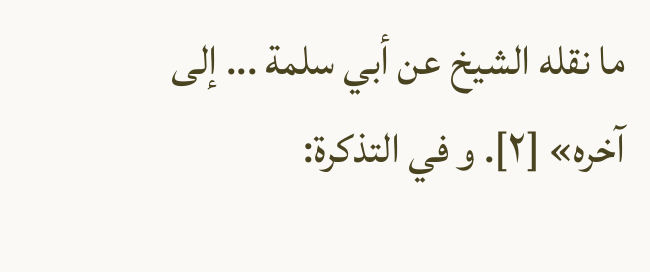ما نقله الشيخ عن أبي سلمة ... إلى آخره» [٢]. و في التذكرة: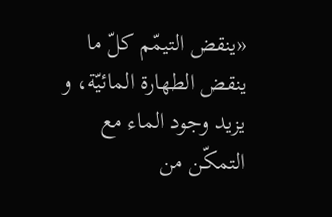«ينقض التيمّم كلّ ما ينقض الطهارة المائيّة، و يزيد وجود الماء مع التمكّن من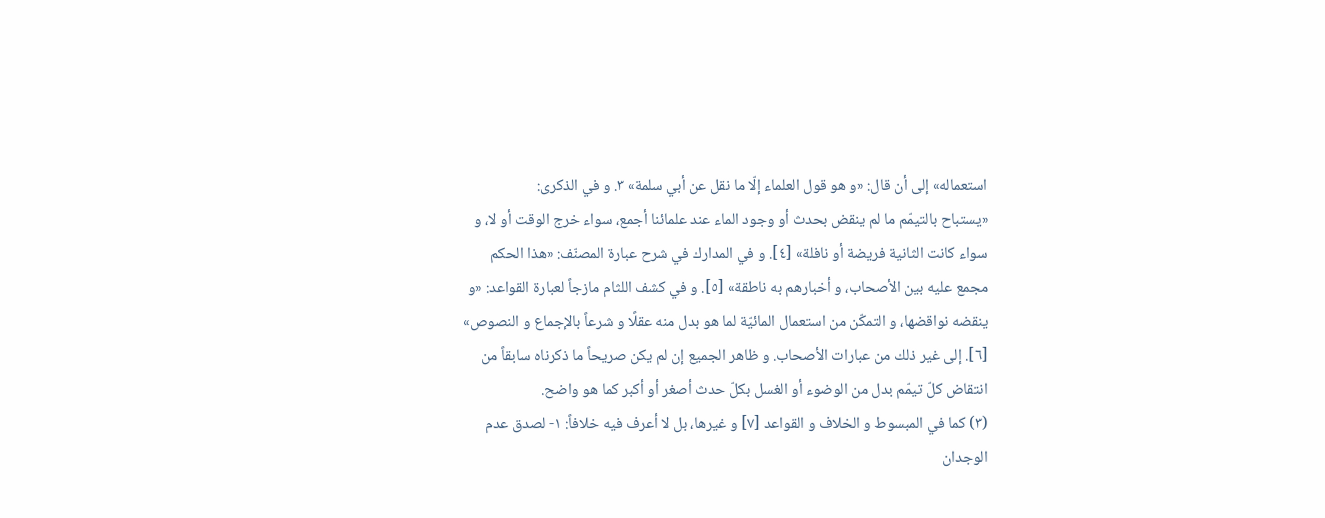استعماله» إلى أن قال: «و هو قول العلماء إلّا ما نقل عن أبي سلمة» ٣. و في الذكرى:
«يستباح بالتيمّم ما لم ينقض بحدث أو وجود الماء عند علمائنا أجمع، سواء خرج الوقت أو لا، و سواء كانت الثانية فريضة أو نافلة» [٤]. و في المدارك في شرح عبارة المصنّف: «هذا الحكم مجمع عليه بين الأصحاب، و أخبارهم به ناطقة» [٥]. و في كشف اللثام مازجاً لعبارة القواعد: «و ينقضه نواقضها، و التمكّن من استعمال المائيّة لما هو بدل منه عقلًا و شرعاً بالإجماع و النصوص» [٦]. إلى غير ذلك من عبارات الأصحاب. و ظاهر الجميع إن لم يكن صريحاً ما ذكرناه سابقاً من انتقاض كلّ تيمّم بدل من الوضوء أو الغسل بكلّ حدث أصغر أو أكبر كما هو واضح.
(٣) كما في المبسوط و الخلاف و القواعد [٧] و غيرها، بل لا أعرف فيه خلافاً: ١- لصدق عدم الوجدان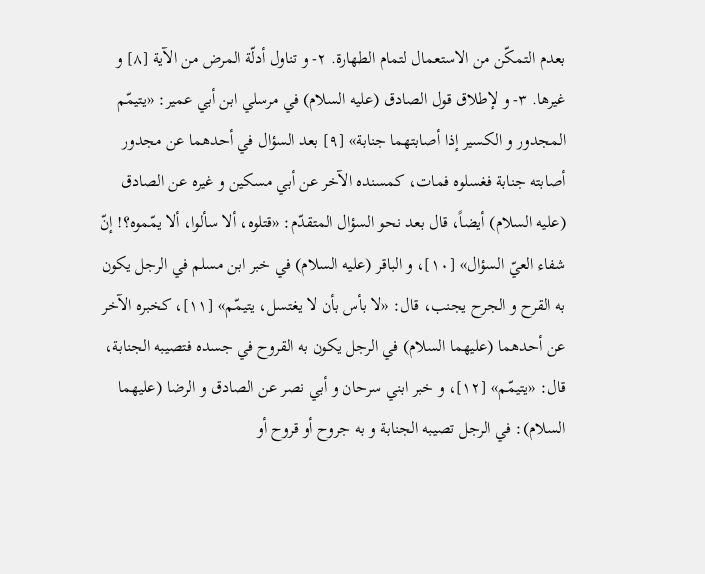بعدم التمكّن من الاستعمال لتمام الطهارة. ٢- و تناول أدلّة المرض من الآية [٨] و غيرها. ٣- و لإطلاق قول الصادق (عليه السلام) في مرسلي ابن أبي عمير: «يتيمّم المجدور و الكسير إذا أصابتهما جنابة» [٩] بعد السؤال في أحدهما عن مجدور أصابته جنابة فغسلوه فمات، كمسنده الآخر عن أبي مسكين و غيره عن الصادق (عليه السلام) أيضاً، قال بعد نحو السؤال المتقدّم: «قتلوه، ألا سألوا، ألا يمّموه؟! إنّ شفاء العيّ السؤال» [١٠]، و الباقر (عليه السلام) في خبر ابن مسلم في الرجل يكون به القرح و الجرح يجنب، قال: «لا بأس بأن لا يغتسل، يتيمّم» [١١]، كخبره الآخر عن أحدهما (عليهما السلام) في الرجل يكون به القروح في جسده فتصيبه الجنابة، قال: «يتيمّم» [١٢]، و خبر ابني سرحان و أبي نصر عن الصادق و الرضا (عليهما السلام): في الرجل تصيبه الجنابة و به جروح أو قروح أو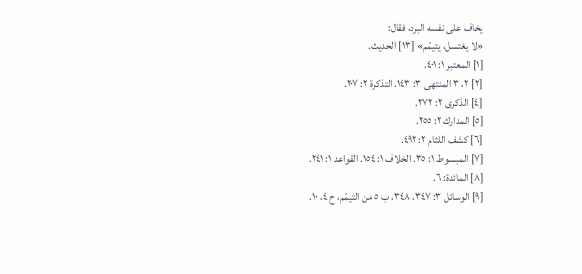يخاف على نفسه البرد، فقال:
«لا يغتسل، يتيمّم» [١٣] الحديث.
[١] المعتبر ١: ٤٠١.
[٢] ٢، ٣ المنتهى ٣: ١٤٣. التذكرة ٢: ٢٠٧.
[٤] الذكرى ٢: ٢٧٢.
[٥] المدارك ٢: ٢٥٥.
[٦] كشف اللثام ٢: ٤٩٢.
[٧] المبسوط ١: ٣٥. الخلاف ١: ١٥٤. القواعد ١: ٢٤١.
[٨] المائدة: ٦.
[٩] الوسائل ٣: ٣٤٧، ٣٤٨، ب ٥ من التيمّم، ح ٤، ١٠.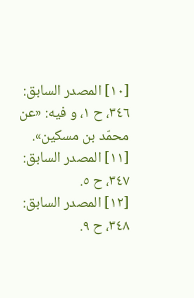[١٠] المصدر السابق: ٣٤٦، ح ١، و فيه: «عن محمّد بن مسكين».
[١١] المصدر السابق: ٣٤٧، ح ٥.
[١٢] المصدر السابق: ٣٤٨، ح ٩.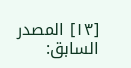[١٣] المصدر السابق: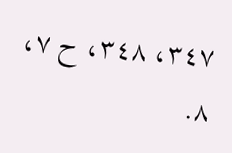٣٤٧، ٣٤٨، ح ٧، ٨.